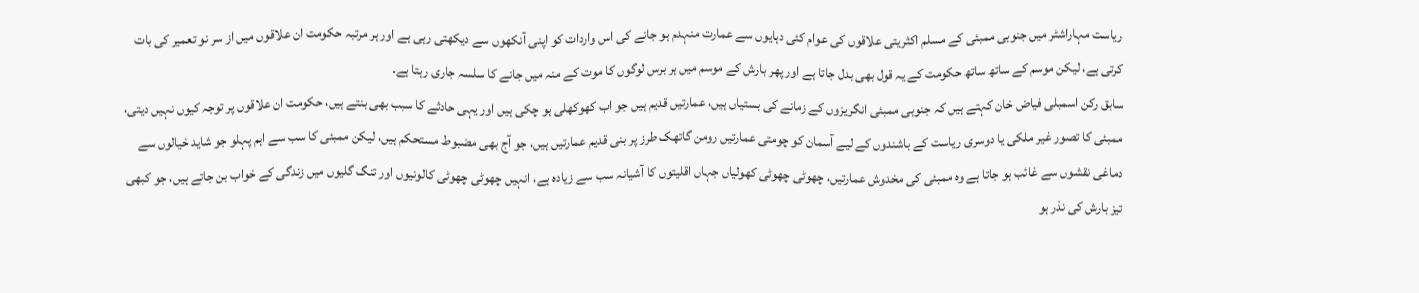ریاست مہاراشٹر میں جنوبی ممبئی کے مسلم اکثریتی علاقوں کی عوام کئی دہایوں سے عمارت منہدم ہو جانے کی اس واردات کو اپنی آنکھوں سے دیکھتی رہی ہے اور ہر مرتبہ حکومت ان علاقوں میں از سر نو تعمیر کی بات کرتی ہے، لیکن موسم کے ساتھ ساتھ حکومت کے یہ قول بھی بدل جاتا ہے اور پھر بارش کے موسم میں ہر برس لوگوں کا موت کے منہ میں جانے کا سلسہ جاری رہتا ہے۔
سابق رکن اسمبلی فیاض خان کہتے ہیں کہ جنوبی ممبئی انگریزوں کے زمانے کی بستیاں ہیں، عمارتیں قدیم ہیں جو اب کھوکھلی ہو چکی ہیں اور یہی حادثے کا سبب بھی بنتے ہیں، حکومت ان علاقوں پر توجہ کیوں نہیں دیتی، ممبئی کا تصور غیر ملکی یا دوسری ریاست کے باشندوں کے لیے آسمان کو چومتی عمارتیں رومن گاتھک طرز پر بنی قدیم عمارتیں ہیں، جو آج بھی مضبوط مستحکم ہیں، لیکن ممبئی کا سب سے اہم پہلو جو شاید خیالوں سے دماغی نقشوں سے غائب ہو جاتا ہے وہ ممبئی کی مخدوش عمارتیں، چھوٹی چھوٹی کھولیاں جہاں اقلیتوں کا آشیانہ سب سے زیادہ ہے، انہیں چھوٹی چھوٹی کالونیوں اور تنگ گلیوں میں زندگی کے خواب بن جاتے ہیں، جو کبھی تیز بارش کی نذر ہو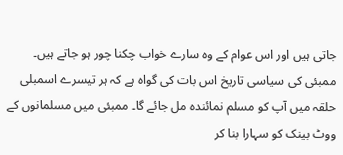جاتی ہیں اور اس عوام کے وہ سارے خواب چکنا چور ہو جاتے ہیں۔
ممبئی کی سیاسی تاریخ اس بات کی گواہ ہے کہ ہر تیسرے اسمبلی حلقہ میں آپ کو مسلم نمائندہ مل جائے گا۔ ممبئی میں مسلمانوں کے ووٹ بینک کو سہارا بنا کر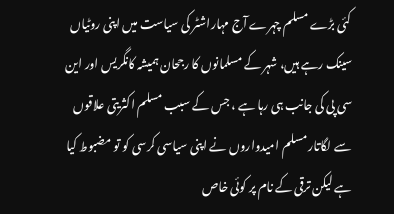کئی بڑے مسلم چہرے آج مہاراشٹر کی سیاست میں اپنی روٹیاں سینک رہے ہیں، شہر کے مسلمانوں کا رجحان ہمیشہ کانگریس اور این سی پی کی جانب ہی رہا ہے ، جس کے سبب مسلم اکثریتی علاقوں سے لگاتار مسلم امیدواروں نے اپنی سیاسی کرسی کو تو مضبوط کیا ہے لیکن ترقی کے نام پر کوئی خاص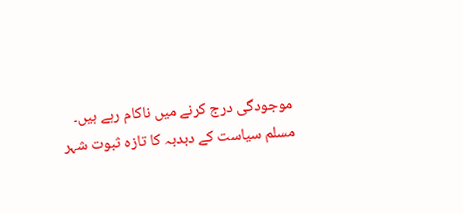موجودگی درج کرنے میں ناکام رہے ہیں۔
مسلم سیاست کے دبدبہ کا تازہ ثبوت شہر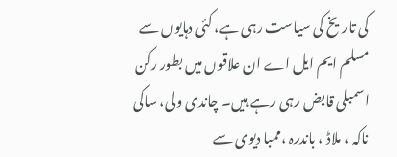کی تاریخ کی سیاست رہی ہے، کئی دہایوں سے مسلم ایم ایل اے ان علاقوں میں بطور رکن اسمبلی قابض رہی رہے ہیں۔ چاندی ولی، ساکی ناکہ ، ملاڈ ، باندرہ ،ممبا دیوی سے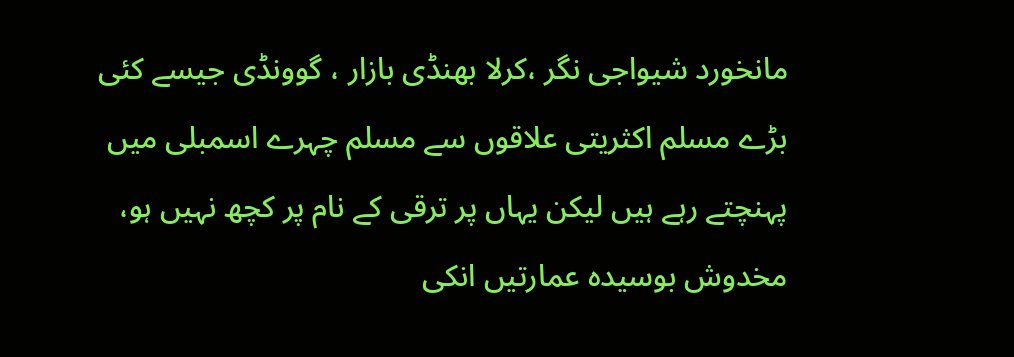مانخورد شیواجی نگر ،کرلا بھنڈی بازار ، گوونڈی جیسے کئی بڑے مسلم اکثریتی علاقوں سے مسلم چہرے اسمبلی میں پہنچتے رہے ہیں لیکن یہاں پر ترقی کے نام پر کچھ نہیں ہو، مخدوش بوسیدہ عمارتیں انکی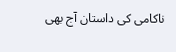ناکامی کی داستان آج بھی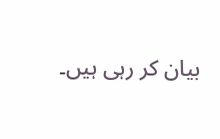بیان کر رہی ہیں۔